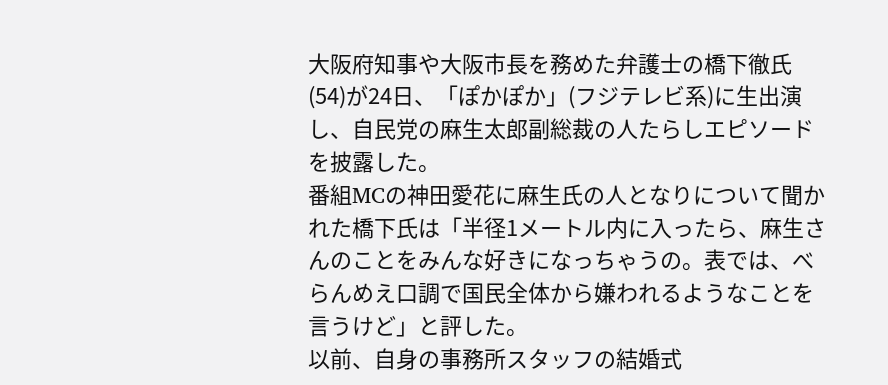大阪府知事や大阪市長を務めた弁護士の橋下徹氏(54)が24日、「ぽかぽか」(フジテレビ系)に生出演し、自民党の麻生太郎副総裁の人たらしエピソードを披露した。
番組MCの神田愛花に麻生氏の人となりについて聞かれた橋下氏は「半径1メートル内に入ったら、麻生さんのことをみんな好きになっちゃうの。表では、べらんめえ口調で国民全体から嫌われるようなことを言うけど」と評した。
以前、自身の事務所スタッフの結婚式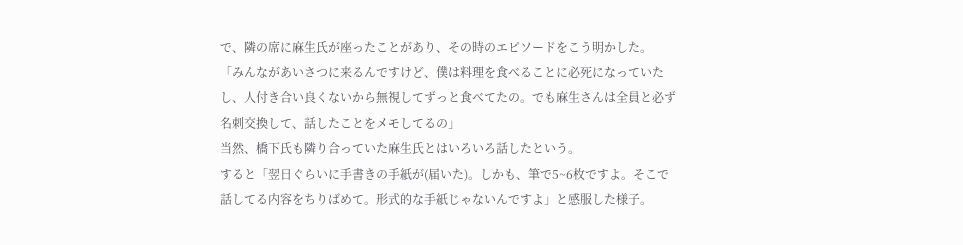で、隣の席に麻生氏が座ったことがあり、その時のエピソードをこう明かした。
「みんながあいさつに来るんですけど、僕は料理を食べることに必死になっていたし、人付き合い良くないから無視してずっと食べてたの。でも麻生さんは全員と必ず名刺交換して、話したことをメモしてるの」
当然、橋下氏も隣り合っていた麻生氏とはいろいろ話したという。
すると「翌日ぐらいに手書きの手紙が(届いた)。しかも、筆で5~6枚ですよ。そこで話してる内容をちりばめて。形式的な手紙じゃないんですよ」と感服した様子。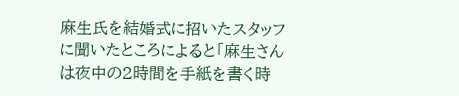麻生氏を結婚式に招いたスタッフに聞いたところによると「麻生さんは夜中の2時間を手紙を書く時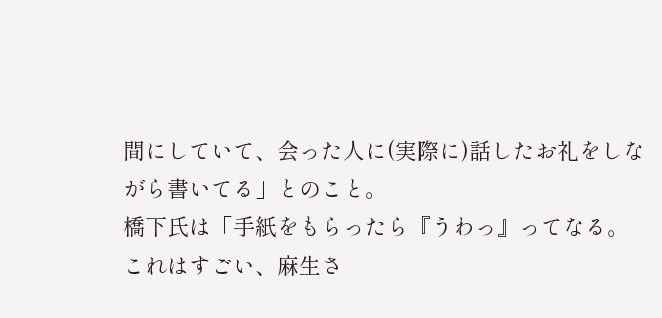間にしていて、会った人に(実際に)話したお礼をしながら書いてる」とのこと。
橋下氏は「手紙をもらったら『うわっ』ってなる。これはすごい、麻生さ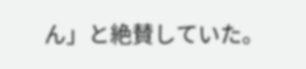ん」と絶賛していた。